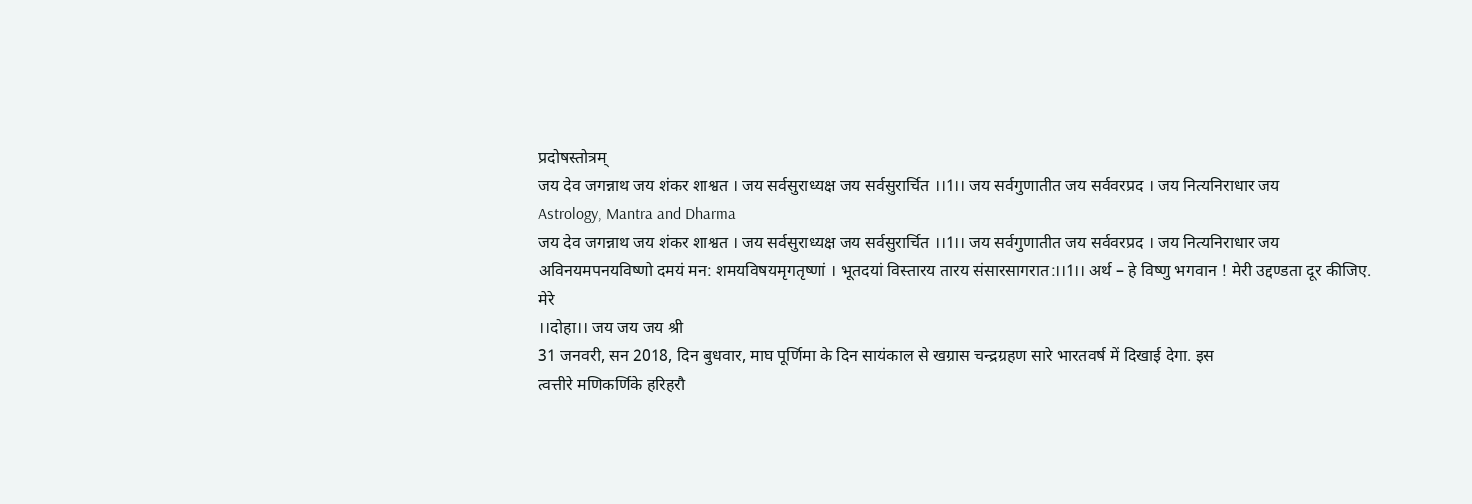प्रदोषस्तोत्रम्
जय देव जगन्नाथ जय शंकर शाश्वत । जय सर्वसुराध्यक्ष जय सर्वसुरार्चित ।।1।। जय सर्वगुणातीत जय सर्ववरप्रद । जय नित्यनिराधार जय
Astrology, Mantra and Dharma
जय देव जगन्नाथ जय शंकर शाश्वत । जय सर्वसुराध्यक्ष जय सर्वसुरार्चित ।।1।। जय सर्वगुणातीत जय सर्ववरप्रद । जय नित्यनिराधार जय
अविनयमपनयविष्णो दमयं मन: शमयविषयमृगतृष्णां । भूतदयां विस्तारय तारय संसारसागरात:।।1।। अर्थ – हे विष्णु भगवान ! मेरी उद्दण्डता दूर कीजिए. मेरे
।।दोहा।। जय जय जय श्री
31 जनवरी, सन 2018, दिन बुधवार, माघ पूर्णिमा के दिन सायंकाल से खग्रास चन्द्रग्रहण सारे भारतवर्ष में दिखाई देगा. इस
त्वत्तीरे मणिकर्णिके हरिहरौ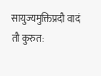सायुज्यमुक्तिप्रदौ वादं तौ कुरुत: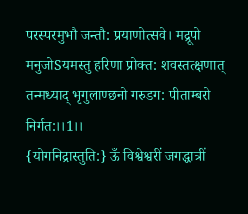परस्परमुभौ जन्तौ: प्रयाणोत्सवे। मद्रूपो मनुजोSयमस्तु हरिणा प्रोक्त: शवस्तत्क्षणात् तन्मध्याद् भृगुलाण्छनो गरुडग: पीताम्बरो निर्गत:।।1।।
{योगनिद्रास्तुति:} ऊँ विश्वेश्वरीं जगद्धात्रीं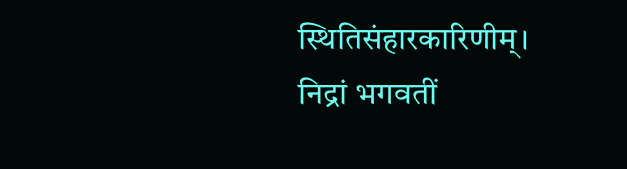स्थितिसंहारकारिणीम्। निद्रां भगवतीं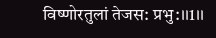विष्णोरतुलां तेजस: प्रभु:।।1।।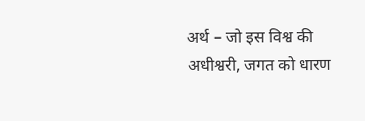अर्थ – जो इस विश्व की अधीश्वरी, जगत को धारण